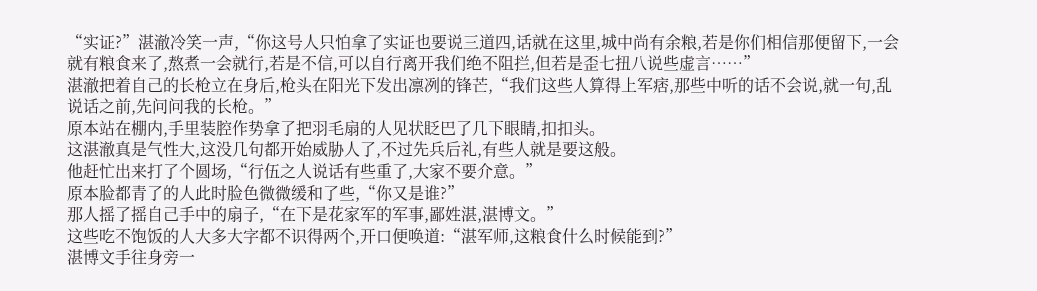“实证?”湛澈冷笑一声,“你这号人只怕拿了实证也要说三道四,话就在这里,城中尚有余粮,若是你们相信那便留下,一会就有粮食来了,熬煮一会就行,若是不信,可以自行离开我们绝不阻拦,但若是歪七扭八说些虚言……”
湛澈把着自己的长枪立在身后,枪头在阳光下发出凛冽的锋芒,“我们这些人算得上军痞,那些中听的话不会说,就一句,乱说话之前,先问问我的长枪。”
原本站在棚内,手里装腔作势拿了把羽毛扇的人见状眨巴了几下眼睛,扣扣头。
这湛澈真是气性大,这没几句都开始威胁人了,不过先兵后礼,有些人就是要这般。
他赶忙出来打了个圆场,“行伍之人说话有些重了,大家不要介意。”
原本脸都青了的人此时脸色微微缓和了些,“你又是谁?”
那人摇了摇自己手中的扇子,“在下是花家军的军事,鄙姓湛,湛博文。”
这些吃不饱饭的人大多大字都不识得两个,开口便唤道:“湛军师,这粮食什么时候能到?”
湛博文手往身旁一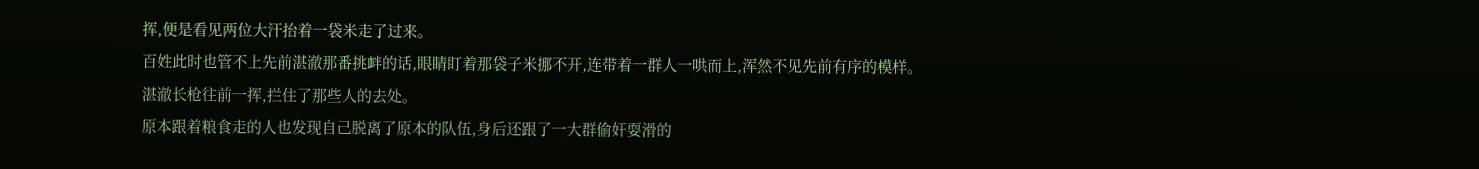挥,便是看见两位大汗抬着一袋米走了过来。
百姓此时也管不上先前湛澈那番挑衅的话,眼睛盯着那袋子米挪不开,连带着一群人一哄而上,浑然不见先前有序的模样。
湛澈长枪往前一挥,拦住了那些人的去处。
原本跟着粮食走的人也发现自己脱离了原本的队伍,身后还跟了一大群偷奸耍滑的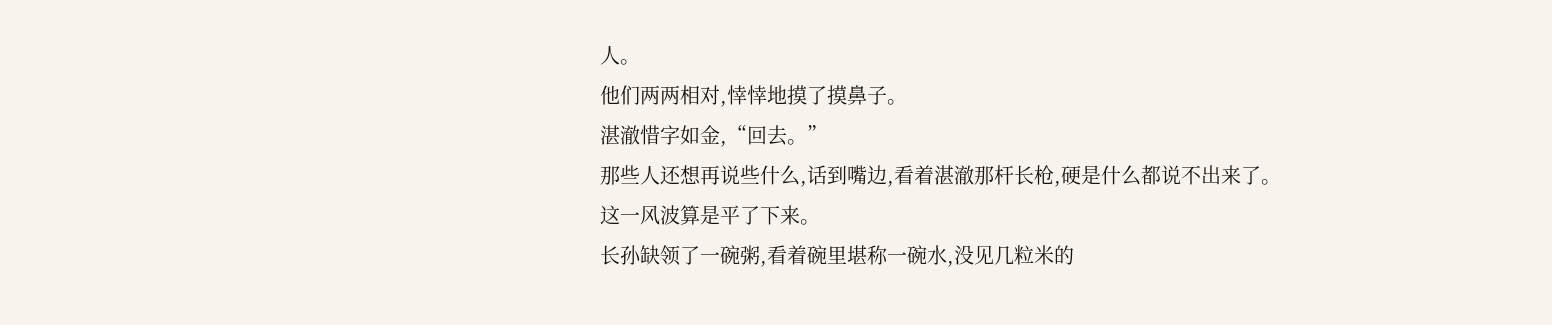人。
他们两两相对,悻悻地摸了摸鼻子。
湛澈惜字如金,“回去。”
那些人还想再说些什么,话到嘴边,看着湛澈那杆长枪,硬是什么都说不出来了。
这一风波算是平了下来。
长孙缺领了一碗粥,看着碗里堪称一碗水,没见几粒米的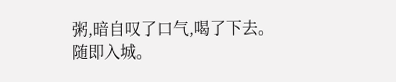粥,暗自叹了口气,喝了下去。
随即入城。